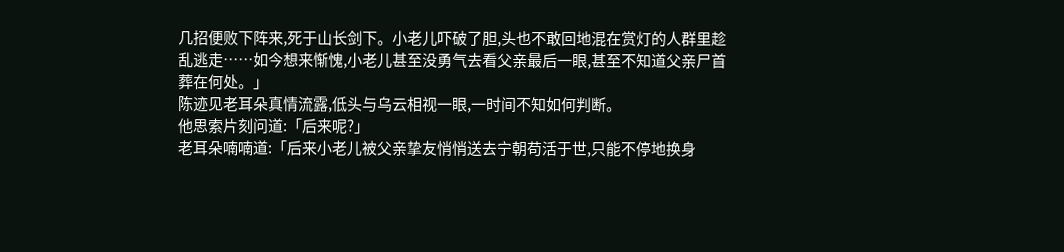几招便败下阵来,死于山长剑下。小老儿吓破了胆,头也不敢回地混在赏灯的人群里趁乱逃走……如今想来惭愧,小老儿甚至没勇气去看父亲最后一眼,甚至不知道父亲尸首葬在何处。」
陈迹见老耳朵真情流露,低头与乌云相视一眼,一时间不知如何判断。
他思索片刻问道:「后来呢?」
老耳朵喃喃道:「后来小老儿被父亲挚友悄悄送去宁朝苟活于世,只能不停地换身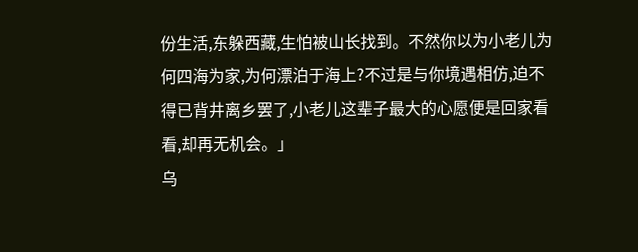份生活,东躲西藏,生怕被山长找到。不然你以为小老儿为何四海为家,为何漂泊于海上?不过是与你境遇相仿,迫不得已背井离乡罢了,小老儿这辈子最大的心愿便是回家看看,却再无机会。」
乌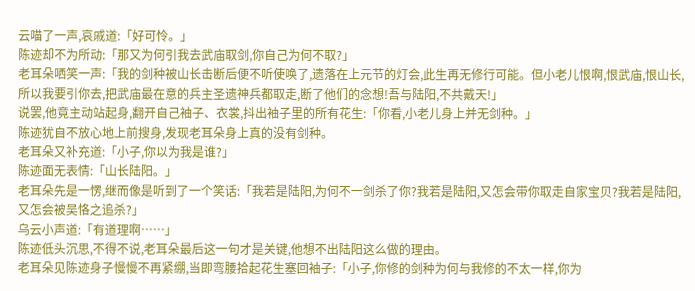云喵了一声,哀戚道:「好可怜。」
陈迹却不为所动:「那又为何引我去武庙取剑,你自己为何不取?」
老耳朵哂笑一声:「我的剑种被山长击断后便不听使唤了,遗落在上元节的灯会,此生再无修行可能。但小老儿恨啊,恨武庙,恨山长,所以我要引你去,把武庙最在意的兵主圣遗神兵都取走,断了他们的念想!吾与陆阳,不共戴天!」
说罢,他竟主动站起身,翻开自己袖子、衣裳,抖出袖子里的所有花生:「你看,小老儿身上并无剑种。」
陈迹犹自不放心地上前搜身,发现老耳朵身上真的没有剑种。
老耳朵又补充道:「小子,你以为我是谁?」
陈迹面无表情:「山长陆阳。」
老耳朵先是一愣,继而像是听到了一个笑话:「我若是陆阳,为何不一剑杀了你?我若是陆阳,又怎会带你取走自家宝贝?我若是陆阳,又怎会被吴恪之追杀?」
乌云小声道:「有道理啊……」
陈迹低头沉思,不得不说,老耳朵最后这一句才是关键,他想不出陆阳这么做的理由。
老耳朵见陈迹身子慢慢不再紧绷,当即弯腰拾起花生塞回袖子:「小子,你修的剑种为何与我修的不太一样,你为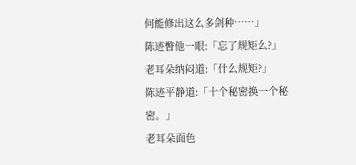何能修出这么多剑种……」
陈迹瞥他一眼:「忘了规矩么?」
老耳朵纳闷道:「什么规矩?」
陈迹平静道:「十个秘密换一个秘密。」
老耳朵面色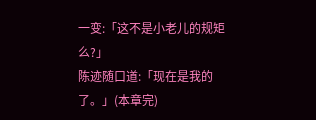一变:「这不是小老儿的规矩么?」
陈迹随口道:「现在是我的了。」(本章完)